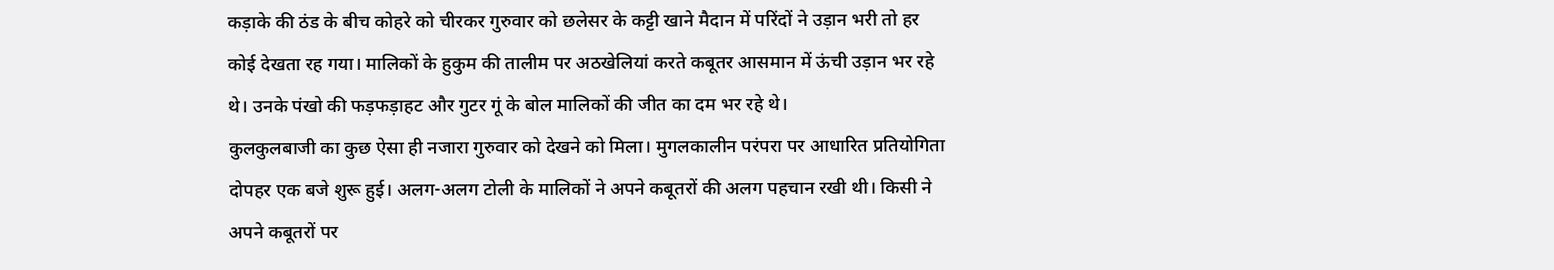कड़ाके की ठंड के बीच कोहरे को चीरकर गुरुवार को छलेसर के कट्टी खाने मैदान में परिंदों ने उड़ान भरी तो हर कोई देखता रह गया। मालिकों के हुकुम की तालीम पर अठखेलियां करते कबूतर आसमान में ऊंची उड़ान भर रहे थे। उनके पंखो की फड़फड़ाहट और गुटर गूं के बोल मालिकों की जीत का दम भर रहे थे।
कुलकुलबाजी का कुछ ऐसा ही नजारा गुरुवार को देखने को मिला। मुगलकालीन परंपरा पर आधारित प्रतियोगिता दोपहर एक बजे शुरू हुई। अलग-अलग टोली के मालिकों ने अपने कबूतरों की अलग पहचान रखी थी। किसी ने अपने कबूतरों पर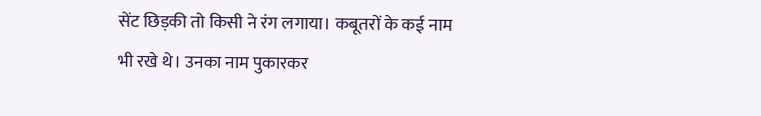सेंट छिड़की तो किसी ने रंग लगाया। कबूतरों के कई नाम भी रखे थे। उनका नाम पुकारकर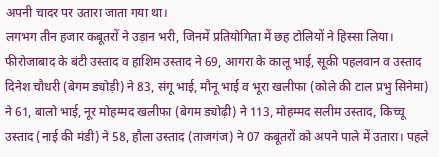अपनी चादर पर उतारा जाता गया था।
लगभग तीन हजार कबूतरों ने उड़ान भरी, जिनमें प्रतियोगिता में छह टोलियों ने हिस्सा लिया। फीरोजाबाद के बंटी उस्ताद व हाशिम उस्ताद ने 69, आगरा के कालू भाई, सूकी पहलवान व उस्ताद दिनेश चौधरी (बेगम ड्योड़ी) ने 83, संगू भाई, मौनू भाई व भूरा खलीफा (कोले की टाल प्रभु सिनेमा) ने 61, बालो भाई, नूर मोहम्मद खलीफा (बेगम ड्योढ़ी) ने 113, मोहम्मद सलीम उस्ताद, किच्चू उस्ताद (नाई की मंडी) ने 58, हौला उस्ताद (ताजगंज) ने 07 कबूतरों को अपने पाले में उतारा। पहले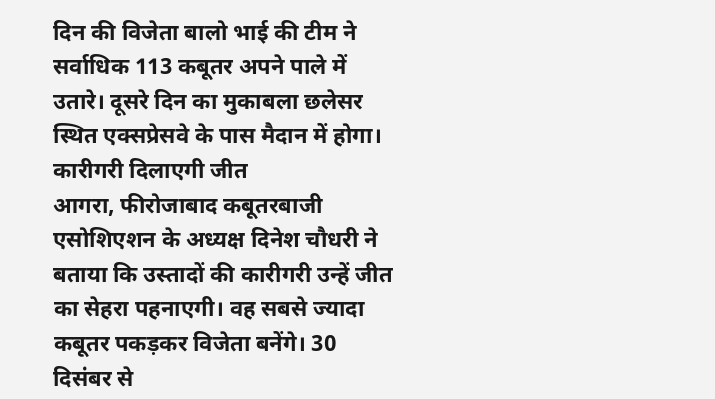दिन की विजेता बालो भाई की टीम ने सर्वाधिक 113 कबूतर अपने पाले में उतारे। दूसरे दिन का मुकाबला छलेसर स्थित एक्सप्रेसवे के पास मैदान में होगा।
कारीगरी दिलाएगी जीत
आगरा, फीरोजाबाद कबूतरबाजी एसोशिएशन के अध्यक्ष दिनेश चौधरी ने बताया कि उस्तादों की कारीगरी उन्हें जीत का सेहरा पहनाएगी। वह सबसे ज्यादा कबूतर पकड़कर विजेता बनेंगे। 30 दिसंबर से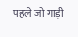पहले जो गाड़ी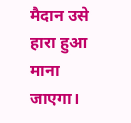मैदान उसे हारा हुआ माना जाएगा।